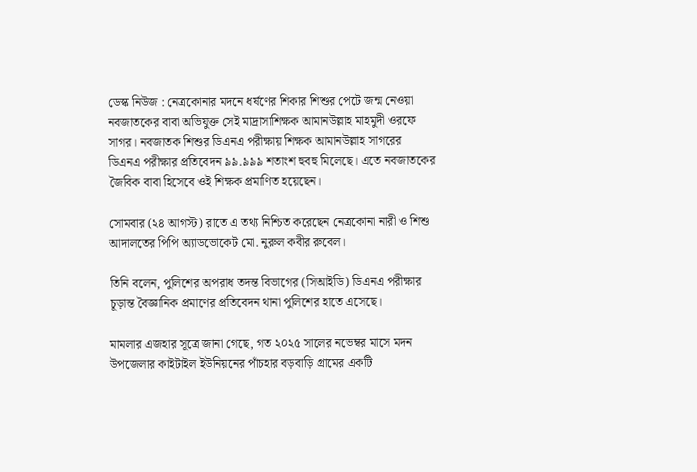ডেস্ক নিউজ : নেত্রকোনার মদনে ধর্ষণের শিকার শিশুর পেটে জন্ম নেওয়া নবজাতকের বাবা অভিযুক্ত সেই মাদ্রাসাশিক্ষক আমানউল্লাহ মাহমুদী ওরফে সাগর। নবজাতক শিশুর ডিএনএ পরীক্ষায় শিক্ষক আমানউল্লাহ সাগরের ডিএনএ পরীক্ষার প্রতিবেদন ৯৯.৯৯৯ শতাংশ হুবহু মিলেছে। এতে নবজাতকের জৈবিক বাবা হিসেবে ওই শিক্ষক প্রমাণিত হয়েছেন।

সোমবার (২৪ আগস্ট) রাতে এ তথ্য নিশ্চিত করেছেন নেত্রকোনা নারী ও শিশু আদালতের পিপি অ্যাডভোকেট মো. নুরুল কবীর রুবেল।

তিনি বলেন, পুলিশের অপরাধ তদন্ত বিভাগের (সিআইডি) ডিএনএ পরীক্ষার চূড়ান্ত বৈজ্ঞানিক প্রমাণের প্রতিবেদন থানা পুলিশের হাতে এসেছে।

মামলার এজহার সূত্রে জানা গেছে, গত ২০২৫ সালের নভেম্বর মাসে মদন উপজেলার কাইটাইল ইউনিয়নের পাঁচহার বড়বাড়ি গ্রামের একটি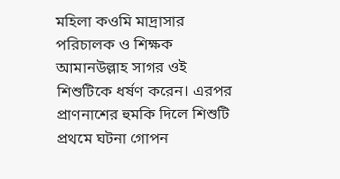মহিলা কওমি মাদ্রাসার পরিচালক ও শিক্ষক আমানউল্লাহ সাগর ওই শিশুটিকে ধর্ষণ করেন। এরপর প্রাণনাশের হুমকি দিলে শিশুটি প্রথমে ঘটনা গোপন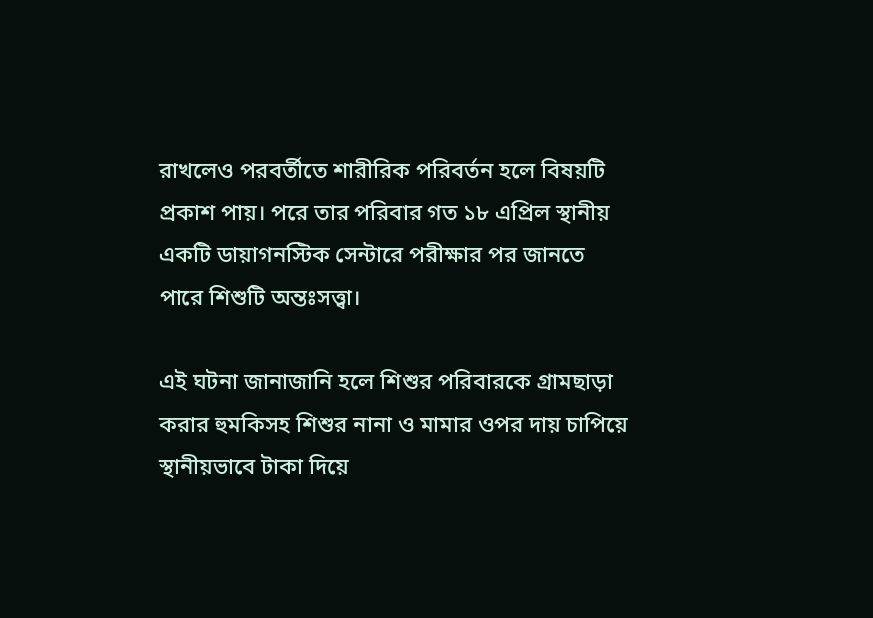রাখলেও পরবর্তীতে শারীরিক পরিবর্তন হলে বিষয়টি প্রকাশ পায়। পরে তার পরিবার গত ১৮ এপ্রিল স্থানীয় একটি ডায়াগনস্টিক সেন্টারে পরীক্ষার পর জানতে পারে শিশুটি অন্তঃসত্ত্বা।

এই ঘটনা জানাজানি হলে শিশুর পরিবারকে গ্রামছাড়া করার হুমকিসহ শিশুর নানা ও মামার ওপর দায় চাপিয়ে স্থানীয়ভাবে টাকা দিয়ে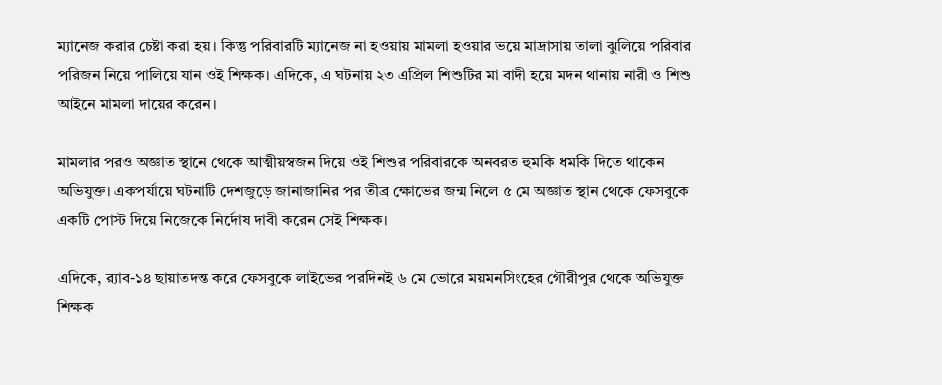ম্যানেজ করার চেষ্টা করা হয়। কিন্তু পরিবারটি ম্যানেজ না হওয়ায় মামলা হওয়ার ভয়ে মাদ্রাসায় তালা ঝুলিয়ে পরিবার পরিজন নিয়ে পালিয়ে যান ওই শিক্ষক। এদিকে, এ ঘটনায় ২৩ এপ্রিল শিশুটির মা বাদী হয়ে মদন থানায় নারী ও শিশু আইনে মামলা দায়ের করেন।

মামলার পরও অজ্ঞাত স্থানে থেকে আত্মীয়স্বজন দিয়ে ওই শিশুর পরিবারকে অনবরত হুমকি ধমকি দিতে থাকেন অভিযুক্ত। একপর্যায়ে ঘটনাটি দেশজুড়ে জানাজানির পর তীব্র ক্ষোভের জন্ম নিলে ৫ মে অজ্ঞাত স্থান থেকে ফেসবুকে একটি পোস্ট দিয়ে নিজেকে নির্দোষ দাবী করেন সেই শিক্ষক।

এদিকে, র‍্যাব-১৪ ছায়াতদন্ত করে ফেসবুকে লাইভের পরদিনই ৬ মে ভোরে ময়মনসিংহের গৌরীপুর থেকে অভিযুক্ত শিক্ষক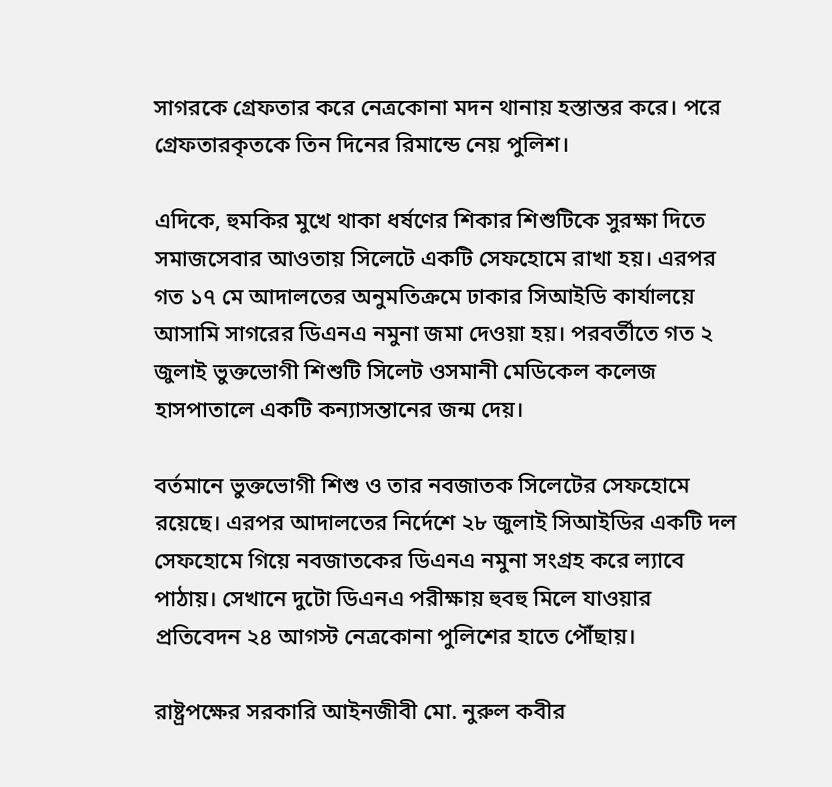সাগরকে গ্রেফতার করে নেত্রকোনা মদন থানায় হস্তান্তর করে। পরে গ্রেফতারকৃতকে তিন দিনের রিমান্ডে নেয় পুলিশ।

এদিকে, হুমকির মুখে থাকা ধর্ষণের শিকার শিশুটিকে সুরক্ষা দিতে সমাজসেবার আওতায় সিলেটে একটি সেফহোমে রাখা হয়। এরপর গত ১৭ মে আদালতের অনুমতিক্রমে ঢাকার সিআইডি কার্যালয়ে আসামি সাগরের ডিএনএ নমুনা জমা দেওয়া হয়। পরবর্তীতে গত ২ জুলাই ভুক্তভোগী শিশুটি সিলেট ওসমানী মেডিকেল কলেজ হাসপাতালে একটি কন্যাসন্তানের জন্ম দেয়।

বর্তমানে ভুক্তভোগী শিশু ও তার নবজাতক সিলেটের সেফহোমে রয়েছে। এরপর আদালতের নির্দেশে ২৮ জুলাই সিআইডির একটি দল সেফহোমে গিয়ে নবজাতকের ডিএনএ নমুনা সংগ্রহ করে ল্যাবে পাঠায়। সেখানে দুটো ডিএনএ পরীক্ষায় হুবহু মিলে যাওয়ার প্রতিবেদন ২৪ আগস্ট নেত্রকোনা পুলিশের হাতে পৌঁছায়।

রাষ্ট্রপক্ষের সরকারি আইনজীবী মো. নুরুল কবীর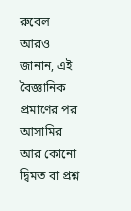রুবেল আরও জানান, এই বৈজ্ঞানিক প্রমাণের পর আসামির আর কোনো দ্বিমত বা প্রশ্ন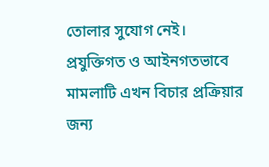তোলার সুযোগ নেই। প্রযুক্তিগত ও আইনগতভাবে মামলাটি এখন বিচার প্রক্রিয়ার জন্য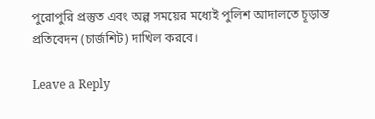পুরোপুরি প্রস্তুত এবং অল্প সময়ের মধ্যেই পুলিশ আদালতে চূড়ান্ত প্রতিবেদন (চার্জশিট) দাখিল করবে।

Leave a Reply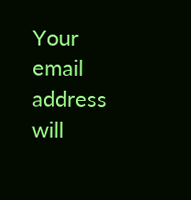Your email address will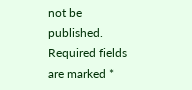not be published. Required fields are marked *